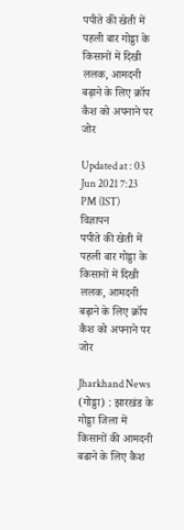पपीते की खेती में पहली बार गोड्डा के किसानों में दिखी ललक, आमदनी बढ़ाने के लिए क्रॉप कैश को अपनाने पर जोर

Updated at : 03 Jun 2021 7:23 PM (IST)
विज्ञापन
पपीते की खेती में पहली बार गोड्डा के किसानों में दिखी ललक, आमदनी बढ़ाने के लिए क्रॉप कैश को अपनाने पर जोर

Jharkhand News (गोड्डा) : झारखंड के गोड्डा जिला में किसानों की आमदनी बढाने के लिए कैश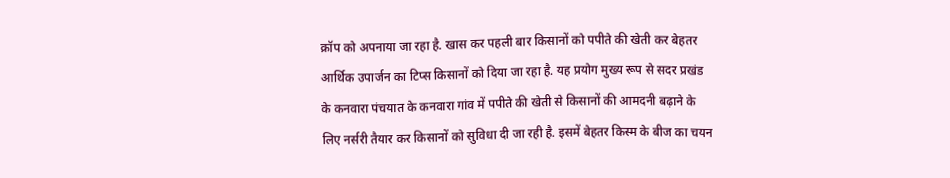क्रॉप को अपनाया जा रहा है. खास कर पहली बार किसानों को पपीते की खेती कर बेहतर आर्थिक उपार्जन का टिप्स किसानों को दिया जा रहा है. यह प्रयोग मुख्य रूप से सदर प्रखंड के कनवारा पंचयात के कनवारा गांव में पपीते की खेती से किसानों की आमदनी बढ़ाने के लिए नर्सरी तैयार कर किसानों को सुविधा दी जा रही है. इसमें बेहतर किस्म के बीज का चयन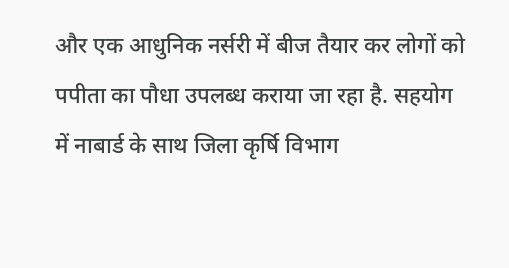और एक आधुनिक नर्सरी में बीज तैयार कर लोगों को पपीता का पौधा उपलब्ध कराया जा रहा है. सहयोग में नाबार्ड के साथ जिला कृर्षि विभाग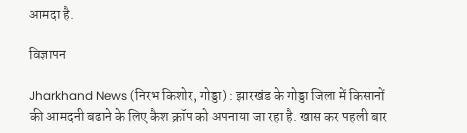आमदा है.

विज्ञापन

Jharkhand News (निरभ किशोर, गोड्डा) : झारखंड के गोड्डा जिला में किसानों की आमदनी बढाने के लिए कैश क्रॉप को अपनाया जा रहा है. खास कर पहली बार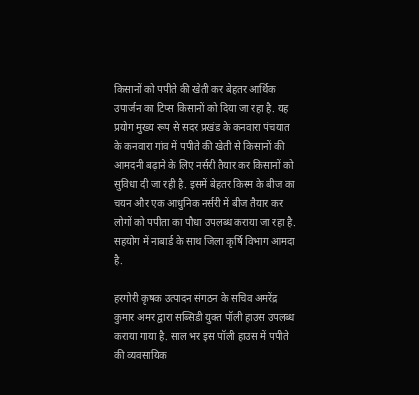किसानों को पपीते की खेती कर बेहतर आर्थिक उपार्जन का टिप्स किसानों को दिया जा रहा है. यह प्रयोग मुख्य रूप से सदर प्रखंड के कनवारा पंचयात के कनवारा गांव में पपीते की खेती से किसानों की आमदनी बढ़ाने के लिए नर्सरी तैयार कर किसानों को सुविधा दी जा रही है. इसमें बेहतर किस्म के बीज का चयन और एक आधुनिक नर्सरी में बीज तैयार कर लोगों को पपीता का पौधा उपलब्ध कराया जा रहा है. सहयोग में नाबार्ड के साथ जिला कृर्षि विभाग आमदा है.

हरगोरी कृषक उत्पादन संगठन के सचिव अमरेंद्र कुमार अमर द्वारा सब्सिडी युक्त पॉली हाउस उपलब्ध कराया गाया है. साल भर इस पॉली हाउस में पपीते की व्यवसायिक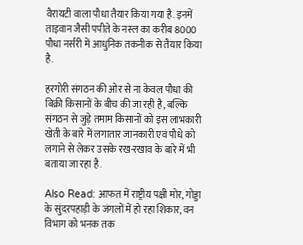वैरायटी वाला पौधा तैयार किया गया है. इनमें ताइवान जैसी पपीते के नस्ल का करीब 8000 पौधा नर्सरी में आधुनिक तकनीक से तैयार किया है.

हरगोरी संगठन की ओर से ना केवल पौधा की बिक्री किसानों के बीच की जा रही है, बल्कि संगठन से जुड़े तमाम किसानों को इस लाभकारी खेती के बारे में लगातार जानकारी एवं पौधे को लगाने से लेकर उसके रख-रखाव के बारे में भी बताया जा रहा है.

Also Read: आफत में राष्ट्रीय पक्षी मोर, गोड्डा के सुंदरपहाड़ी के जंगलों में हो रहा शिकार, वन विभाग को भनक तक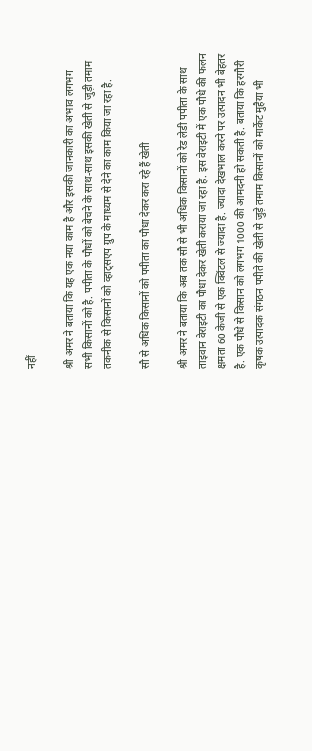नहीं

श्री अमर ने बताया कि यह एक नया काम है और इसकी जानकारी का अभाव लगभग सभी किसानों को है. पपीता के पौधों को बेचने के साथ-साथ इसकी खेती से जुड़ी तमाम तकनीक से किसानों को व्हाट्सएप ग्रुप के माध्यम से देने का काम किया जा रहा है.

सौ से अधिक किसानों को पपीता का पौधा देकर करा रहे हैं खेती

श्री अमर ने बताया कि अब तक सौ से भी अधिक किसानों को रेड लेडी पपीता के साथ ताइवान वेराइटी का पौधा देकर खेती कराया जा रहा है. इस वेराइटी में एक पौधे की फलन क्षमता 60 केजी से एक क्विंटल से ज्यादा है. ज्यादा देखभाल करने पर उत्पादन भी बेहतर है. एक पौधे से किसान को लगभग 1000 की आमदनी हो सकती है. बताया कि हरगौरी कृषक उत्पादक संगठन पपीते की खेती से जुड़े तमाम किसानों को मार्केट मुहैया भी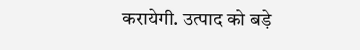करायेगी. उत्पाद को बड़े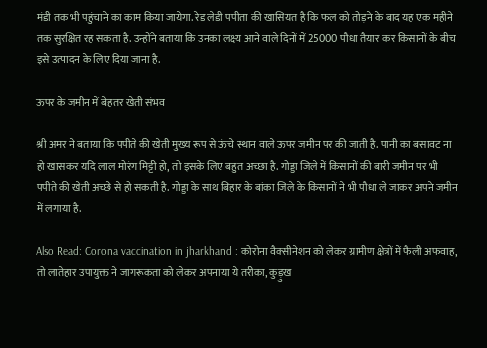मंडी तक भी पहुंचाने का काम किया जायेगा. रेड लेडी पपीता की खासियत है कि फल को तोड़ने के बाद यह एक महीने तक सुरक्षित रह सकता है. उन्होंने बताया कि उनका लक्ष्य आने वाले दिनों में 25000 पौधा तैयार कर किसानों के बीच इसे उत्पादन के लिए दिया जाना है.

ऊपर के जमीन में बेहतर खेती संभव

श्री अमर ने बताया कि पपीते की खेती मुख्य रूप से ऊंचे स्थान वाले ऊपर जमीन पर की जाती है. पानी का बसावट ना हो खासकर यदि लाल मोरंग मिट्टी हो, तो इसके लिए बहुत अच्छा है. गोड्डा जिले में किसानों की बारी जमीन पर भी पपीते की खेती अच्छे से हो सकती है. गोड्डा के साथ बिहार के बांका जिले के किसानों ने भी पौधा ले जाकर अपने जमीन में लगाया है.

Also Read: Corona vaccination in jharkhand : कोरोना वैक्सीनेशन को लेकर ग्रामीण क्षेत्रों में फैली अफवाह, तो लातेहार उपायुक्त ने जागरूकता को लेकर अपनाया ये तरीका, कुड़ुख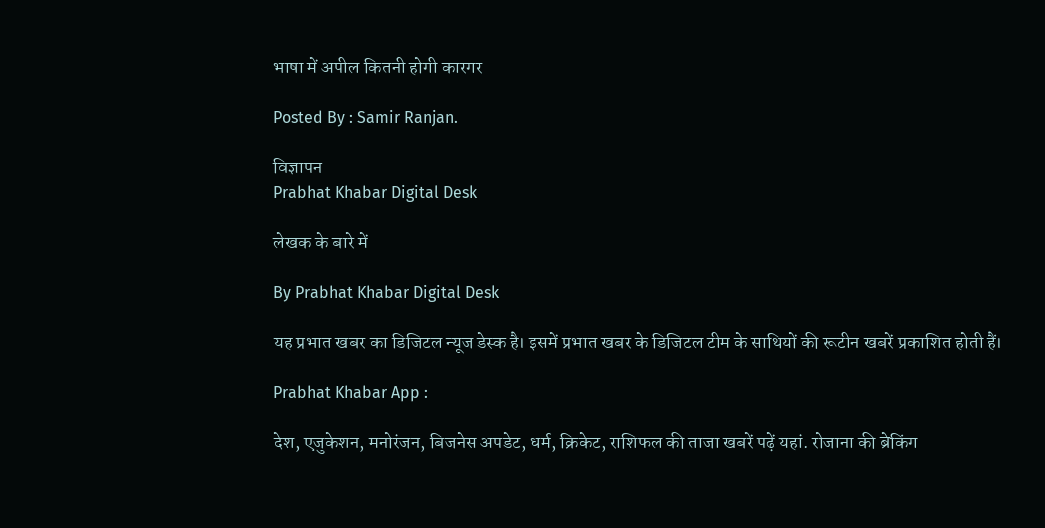भाषा में अपील कितनी होगी कारगर

Posted By : Samir Ranjan.

विज्ञापन
Prabhat Khabar Digital Desk

लेखक के बारे में

By Prabhat Khabar Digital Desk

यह प्रभात खबर का डिजिटल न्यूज डेस्क है। इसमें प्रभात खबर के डिजिटल टीम के साथियों की रूटीन खबरें प्रकाशित होती हैं।

Prabhat Khabar App :

देश, एजुकेशन, मनोरंजन, बिजनेस अपडेट, धर्म, क्रिकेट, राशिफल की ताजा खबरें पढ़ें यहां. रोजाना की ब्रेकिंग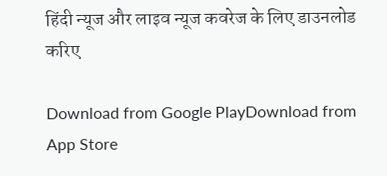हिंदी न्यूज और लाइव न्यूज कवरेज के लिए डाउनलोड करिए

Download from Google PlayDownload from App Store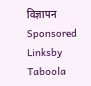विज्ञापन
Sponsored Linksby Taboola